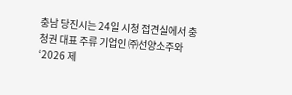충남 당진시는 24일 시청 접견실에서 충청권 대표 주류 기업인 ㈜선양소주와 ‘2026 제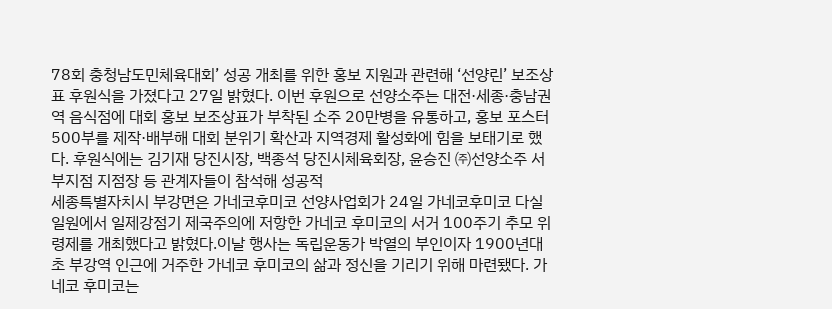78회 충청남도민체육대회’ 성공 개최를 위한 홍보 지원과 관련해 ‘선양린’ 보조상표 후원식을 가졌다고 27일 밝혔다. 이번 후원으로 선양소주는 대전·세종·충남권역 음식점에 대회 홍보 보조상표가 부착된 소주 20만병을 유통하고, 홍보 포스터 500부를 제작·배부해 대회 분위기 확산과 지역경제 활성화에 힘을 보태기로 했다. 후원식에는 김기재 당진시장, 백종석 당진시체육회장, 윤승진 ㈜선양소주 서부지점 지점장 등 관계자들이 참석해 성공적
세종특별자치시 부강면은 가네코후미코 선양사업회가 24일 가네코후미코 다실 일원에서 일제강점기 제국주의에 저항한 가네코 후미코의 서거 100주기 추모 위령제를 개최했다고 밝혔다.이날 행사는 독립운동가 박열의 부인이자 1900년대 초 부강역 인근에 거주한 가네코 후미코의 삶과 정신을 기리기 위해 마련됐다. 가네코 후미코는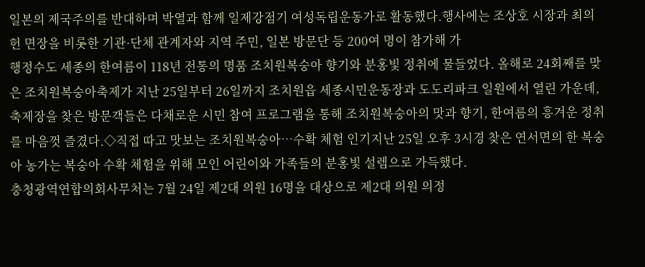일본의 제국주의를 반대하며 박열과 함께 일제강점기 여성독립운동가로 활동했다.행사에는 조상호 시장과 최의헌 면장을 비롯한 기관·단체 관계자와 지역 주민, 일본 방문단 등 200여 명이 참가해 가
행정수도 세종의 한여름이 118년 전통의 명품 조치원복숭아 향기와 분홍빛 정취에 물들었다. 올해로 24회째를 맞은 조치원복숭아축제가 지난 25일부터 26일까지 조치원읍 세종시민운동장과 도도리파크 일원에서 열린 가운데, 축제장을 찾은 방문객들은 다채로운 시민 참여 프로그램을 통해 조치원복숭아의 맛과 향기, 한여름의 흥겨운 정취를 마음껏 즐겼다.◇직접 따고 맛보는 조치원복숭아…수확 체험 인기지난 25일 오후 3시경 찾은 연서면의 한 복숭아 농가는 복숭아 수확 체험을 위해 모인 어린이와 가족들의 분홍빛 설렘으로 가득했다.
충청광역연합의회사무처는 7월 24일 제2대 의원 16명을 대상으로 제2대 의원 의정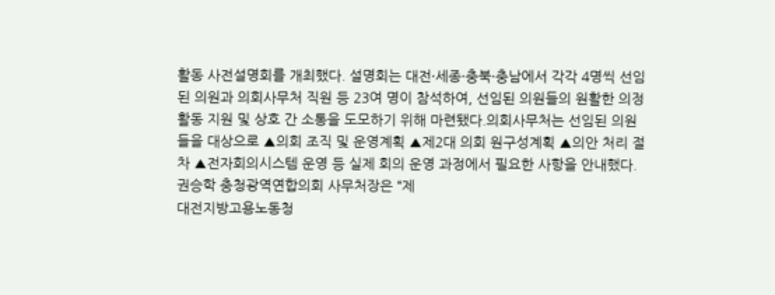활동 사전설명회를 개최했다. 설명회는 대전·세종·충북·충남에서 각각 4명씩 선임된 의원과 의회사무처 직원 등 23여 명이 참석하여, 선임된 의원들의 원활한 의정활동 지원 및 상호 간 소통을 도모하기 위해 마련됐다.의회사무처는 선임된 의원들을 대상으로 ▲의회 조직 및 운영계획 ▲제2대 의회 원구성계획 ▲의안 처리 절차 ▲전자회의시스템 운영 등 실제 회의 운영 과정에서 필요한 사항을 안내했다.권승학 충청광역연합의회 사무처장은 “제
대전지방고용노동청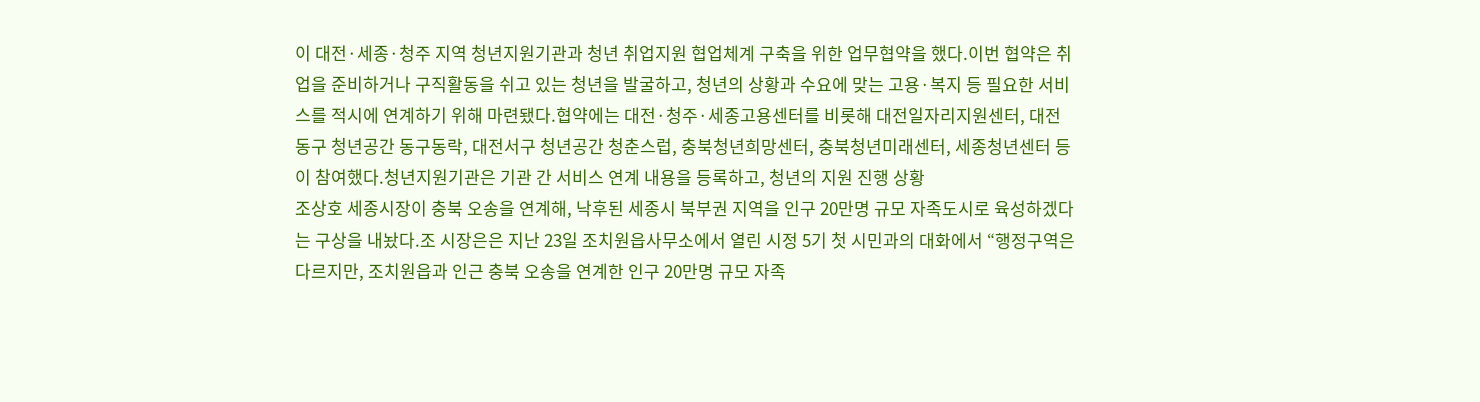이 대전·세종·청주 지역 청년지원기관과 청년 취업지원 협업체계 구축을 위한 업무협약을 했다.이번 협약은 취업을 준비하거나 구직활동을 쉬고 있는 청년을 발굴하고, 청년의 상황과 수요에 맞는 고용·복지 등 필요한 서비스를 적시에 연계하기 위해 마련됐다.협약에는 대전·청주·세종고용센터를 비롯해 대전일자리지원센터, 대전 동구 청년공간 동구동락, 대전서구 청년공간 청춘스럽, 충북청년희망센터, 충북청년미래센터, 세종청년센터 등이 참여했다.청년지원기관은 기관 간 서비스 연계 내용을 등록하고, 청년의 지원 진행 상황
조상호 세종시장이 충북 오송을 연계해, 낙후된 세종시 북부권 지역을 인구 20만명 규모 자족도시로 육성하겠다는 구상을 내놨다.조 시장은은 지난 23일 조치원읍사무소에서 열린 시정 5기 첫 시민과의 대화에서 “행정구역은 다르지만, 조치원읍과 인근 충북 오송을 연계한 인구 20만명 규모 자족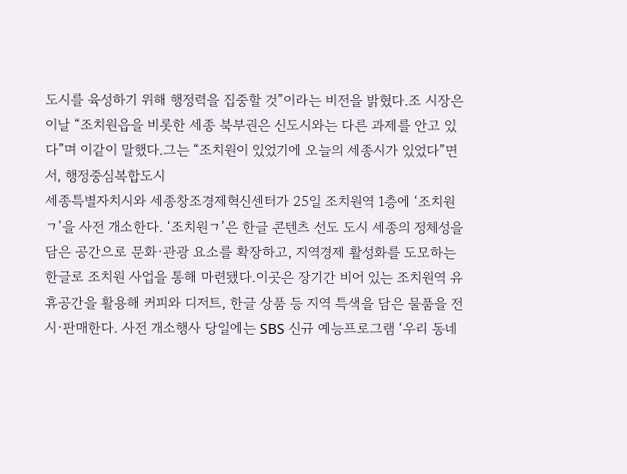도시를 육성하기 위해 행정력을 집중할 것”이라는 비전을 밝혔다.조 시장은 이날 “조치원읍을 비롯한 세종 북부권은 신도시와는 다른 과제를 안고 있다”며 이같이 말했다.그는 “조치원이 있었기에 오늘의 세종시가 있었다”면서, 행정중심복합도시
세종특별자치시와 세종창조경제혁신센터가 25일 조치원역 1층에 ‘조치원ㄱ’을 사전 개소한다. ‘조치원ㄱ’은 한글 콘텐츠 선도 도시 세종의 정체성을 담은 공간으로 문화·관광 요소를 확장하고, 지역경제 활성화를 도모하는 한글로 조치원 사업을 통해 마련됐다.이곳은 장기간 비어 있는 조치원역 유휴공간을 활용해 커피와 디저트, 한글 상품 등 지역 특색을 담은 물품을 전시·판매한다. 사전 개소행사 당일에는 SBS 신규 예능프로그램 ‘우리 동네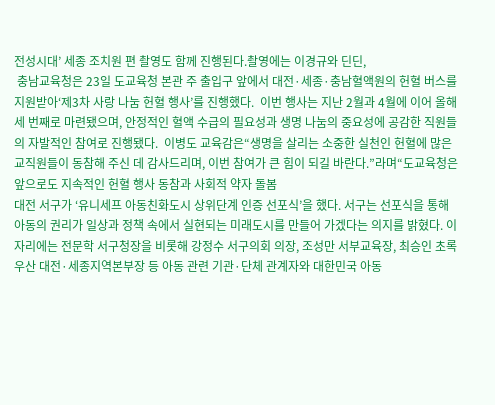전성시대’ 세종 조치원 편 촬영도 함께 진행된다.촬영에는 이경규와 딘딘,
 충남교육청은 23일 도교육청 본관 주 출입구 앞에서 대전·세종·충남혈액원의 헌혈 버스를 지원받아‘제3차 사랑 나눔 헌혈 행사’를 진행했다.  이번 행사는 지난 2월과 4월에 이어 올해 세 번째로 마련됐으며, 안정적인 혈액 수급의 필요성과 생명 나눔의 중요성에 공감한 직원들의 자발적인 참여로 진행됐다.  이병도 교육감은“생명을 살리는 소중한 실천인 헌혈에 많은 교직원들이 동참해 주신 데 감사드리며, 이번 참여가 큰 힘이 되길 바란다.”라며“도교육청은 앞으로도 지속적인 헌혈 행사 동참과 사회적 약자 돌봄
대전 서구가 ‘유니세프 아동친화도시 상위단계 인증 선포식’을 했다. 서구는 선포식을 통해 아동의 권리가 일상과 정책 속에서 실현되는 미래도시를 만들어 가겠다는 의지를 밝혔다. 이 자리에는 전문학 서구청장을 비롯해 강정수 서구의회 의장, 조성만 서부교육장, 최승인 초록우산 대전·세종지역본부장 등 아동 관련 기관·단체 관계자와 대한민국 아동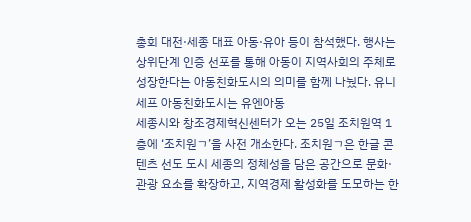총회 대전·세종 대표 아동·유아 등이 참석했다. 행사는 상위단계 인증 선포를 통해 아동이 지역사회의 주체로 성장한다는 아동친화도시의 의미를 함께 나눴다. 유니세프 아동친화도시는 유엔아동
세종시와 창조경제혁신센터가 오는 25일 조치원역 1층에 ‘조치원ㄱ’을 사전 개소한다. 조치원ㄱ은 한글 콘텐츠 선도 도시 세종의 정체성을 담은 공간으로 문화·관광 요소를 확장하고, 지역경제 활성화를 도모하는 한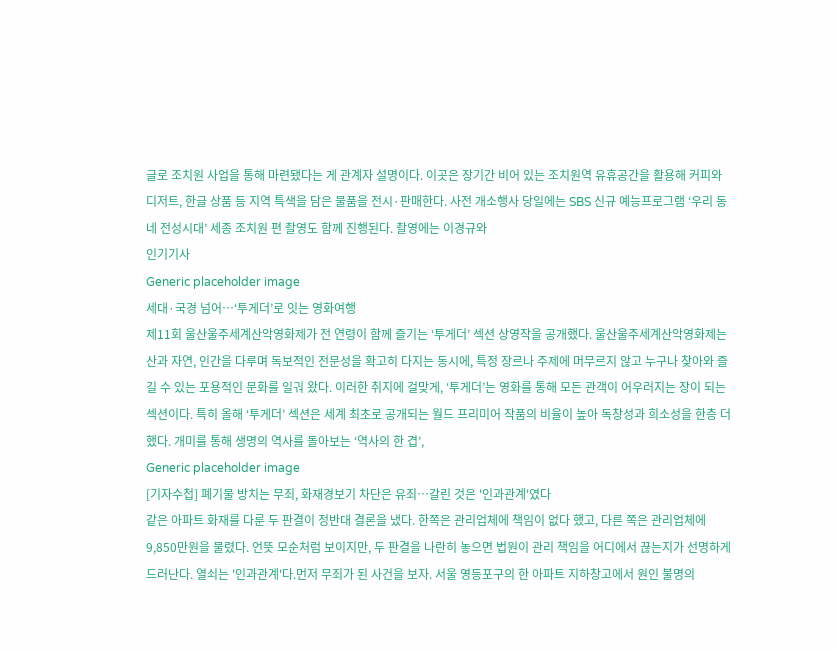글로 조치원 사업을 통해 마련됐다는 게 관계자 설명이다. 이곳은 장기간 비어 있는 조치원역 유휴공간을 활용해 커피와 디저트, 한글 상품 등 지역 특색을 담은 물품을 전시·판매한다. 사전 개소행사 당일에는 SBS 신규 예능프로그램 ‘우리 동네 전성시대’ 세종 조치원 편 촬영도 함께 진행된다. 촬영에는 이경규와
인기기사
Generic placeholder image
세대·국경 넘어…‘투게더’로 잇는 영화여행
제11회 울산울주세계산악영화제가 전 연령이 함께 즐기는 ‘투게더’ 섹션 상영작을 공개했다. 울산울주세계산악영화제는 산과 자연, 인간을 다루며 독보적인 전문성을 확고히 다지는 동시에, 특정 장르나 주제에 머무르지 않고 누구나 찾아와 즐길 수 있는 포용적인 문화를 일궈 왔다. 이러한 취지에 걸맞게, ‘투게더’는 영화를 통해 모든 관객이 어우러지는 장이 되는 섹션이다. 특히 올해 ‘투게더’ 섹션은 세계 최초로 공개되는 월드 프리미어 작품의 비율이 높아 독창성과 희소성을 한층 더했다. 개미를 통해 생명의 역사를 돌아보는 ‘역사의 한 겹’,
Generic placeholder image
[기자수첩] 폐기물 방치는 무죄, 화재경보기 차단은 유죄…갈린 것은 '인과관계'였다
같은 아파트 화재를 다룬 두 판결이 정반대 결론을 냈다. 한쪽은 관리업체에 책임이 없다 했고, 다른 쪽은 관리업체에 9,850만원을 물렸다. 언뜻 모순처럼 보이지만, 두 판결을 나란히 놓으면 법원이 관리 책임을 어디에서 끊는지가 선명하게 드러난다. 열쇠는 '인과관계'다.먼저 무죄가 된 사건을 보자. 서울 영등포구의 한 아파트 지하창고에서 원인 불명의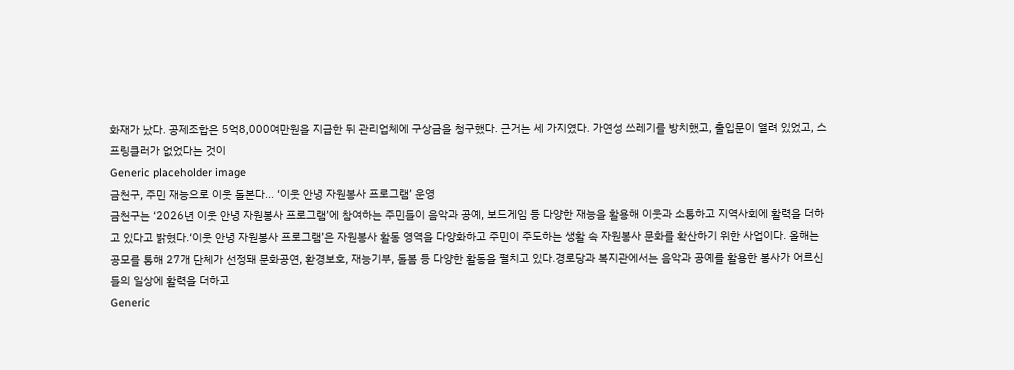화재가 났다. 공제조합은 5억8,000여만원을 지급한 뒤 관리업체에 구상금을 청구했다. 근거는 세 가지였다. 가연성 쓰레기를 방치했고, 출입문이 열려 있었고, 스프링클러가 없었다는 것이
Generic placeholder image
금천구, 주민 재능으로 이웃 돌본다... ‘이웃 안녕 자원봉사 프로그램’ 운영
금천구는 ‘2026년 이웃 안녕 자원봉사 프로그램’에 참여하는 주민들이 음악과 공예, 보드게임 등 다양한 재능을 활용해 이웃과 소통하고 지역사회에 활력을 더하고 있다고 밝혔다.‘이웃 안녕 자원봉사 프로그램’은 자원봉사 활동 영역을 다양화하고 주민이 주도하는 생활 속 자원봉사 문화를 확산하기 위한 사업이다. 올해는 공모를 통해 27개 단체가 선정돼 문화공연, 환경보호, 재능기부, 돌봄 등 다양한 활동을 펼치고 있다.경로당과 복지관에서는 음악과 공예를 활용한 봉사가 어르신들의 일상에 활력을 더하고
Generic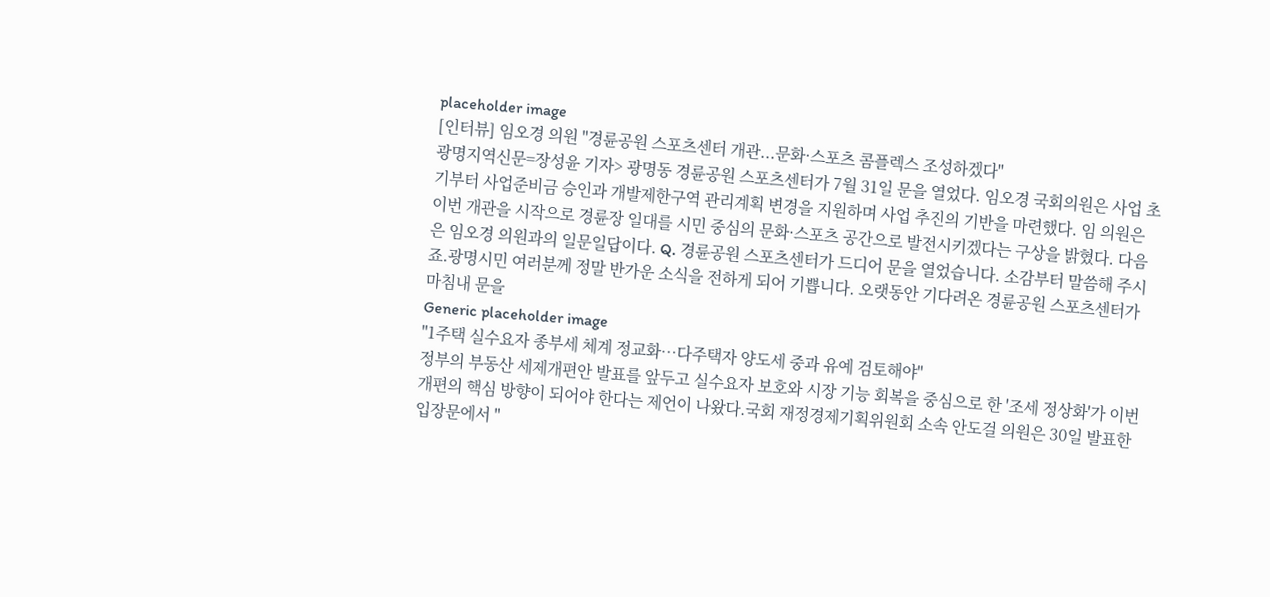placeholder image
[인터뷰] 임오경 의원 "경륜공원 스포츠센터 개관...문화·스포츠 콤플렉스 조성하겠다"
광명지역신문=장성윤 기자> 광명동 경륜공원 스포츠센터가 7월 31일 문을 열었다. 임오경 국회의원은 사업 초기부터 사업준비금 승인과 개발제한구역 관리계획 변경을 지원하며 사업 추진의 기반을 마련했다. 임 의원은 이번 개관을 시작으로 경륜장 일대를 시민 중심의 문화·스포츠 공간으로 발전시키겠다는 구상을 밝혔다. 다음은 임오경 의원과의 일문일답이다. Q. 경륜공원 스포츠센터가 드디어 문을 열었습니다. 소감부터 말씀해 주시죠.광명시민 여러분께 정말 반가운 소식을 전하게 되어 기쁩니다. 오랫동안 기다려온 경륜공원 스포츠센터가 마침내 문을
Generic placeholder image
"1주택 실수요자 종부세 체계 정교화…다주택자 양도세 중과 유예 검토해야"
정부의 부동산 세제개편안 발표를 앞두고 실수요자 보호와 시장 기능 회복을 중심으로 한 '조세 정상화'가 이번 개편의 핵심 방향이 되어야 한다는 제언이 나왔다.국회 재정경제기획위원회 소속 안도걸 의원은 30일 발표한 입장문에서 "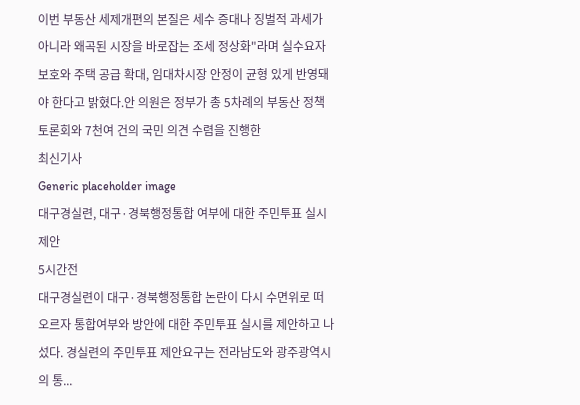이번 부동산 세제개편의 본질은 세수 증대나 징벌적 과세가 아니라 왜곡된 시장을 바로잡는 조세 정상화"라며 실수요자 보호와 주택 공급 확대, 임대차시장 안정이 균형 있게 반영돼야 한다고 밝혔다.안 의원은 정부가 총 5차례의 부동산 정책 토론회와 7천여 건의 국민 의견 수렴을 진행한
최신기사
Generic placeholder image
대구경실련, 대구·경북행정통합 여부에 대한 주민투표 실시 제안
5시간전
대구경실련이 대구·경북행정통합 논란이 다시 수면위로 떠 오르자 통합여부와 방안에 대한 주민투표 실시를 제안하고 나섰다. 경실련의 주민투표 제안요구는 전라남도와 광주광역시의 통...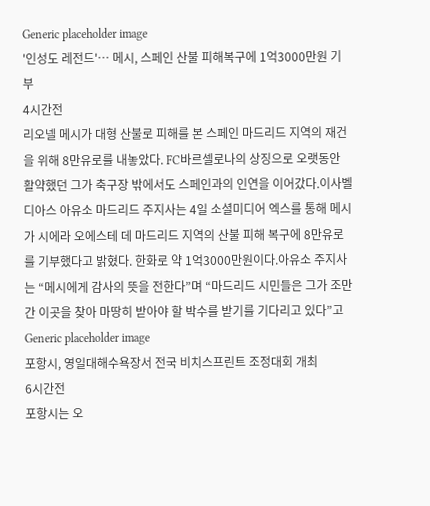Generic placeholder image
'인성도 레전드'… 메시, 스페인 산불 피해복구에 1억3000만원 기부
4시간전
리오넬 메시가 대형 산불로 피해를 본 스페인 마드리드 지역의 재건을 위해 8만유로를 내놓았다. FC바르셀로나의 상징으로 오랫동안 활약했던 그가 축구장 밖에서도 스페인과의 인연을 이어갔다.이사벨 디아스 아유소 마드리드 주지사는 4일 소셜미디어 엑스를 통해 메시가 시에라 오에스테 데 마드리드 지역의 산불 피해 복구에 8만유로를 기부했다고 밝혔다. 한화로 약 1억3000만원이다.아유소 주지사는 “메시에게 감사의 뜻을 전한다”며 “마드리드 시민들은 그가 조만간 이곳을 찾아 마땅히 받아야 할 박수를 받기를 기다리고 있다”고
Generic placeholder image
포항시, 영일대해수욕장서 전국 비치스프린트 조정대회 개최
6시간전
포항시는 오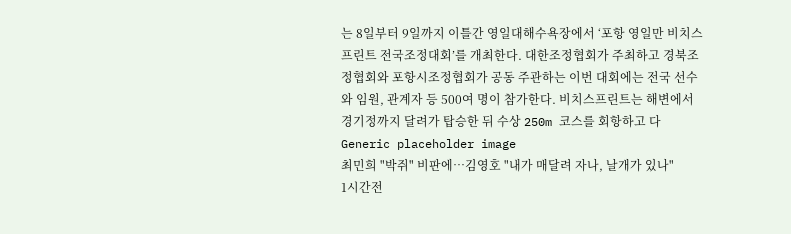는 8일부터 9일까지 이틀간 영일대해수욕장에서 ‘포항 영일만 비치스프린트 전국조정대회’를 개최한다. 대한조정협회가 주최하고 경북조정협회와 포항시조정협회가 공동 주관하는 이번 대회에는 전국 선수와 임원, 관계자 등 500여 명이 참가한다. 비치스프린트는 해변에서 경기정까지 달려가 탑승한 뒤 수상 250m 코스를 회항하고 다
Generic placeholder image
최민희 "박쥐" 비판에…김영호 "내가 매달려 자나, 날개가 있나"
1시간전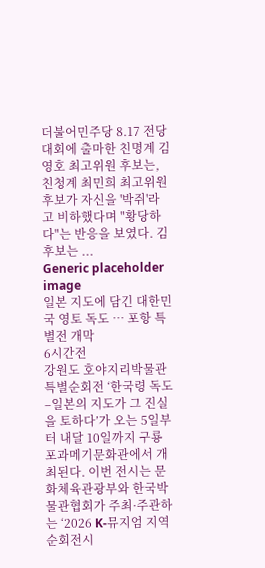더불어민주당 8.17 전당대회에 출마한 친명계 김영호 최고위원 후보는, 친청계 최민희 최고위원 후보가 자신을 '박쥐'라고 비하했다며 "황당하다"는 반응을 보였다. 김 후보는 ...
Generic placeholder image
일본 지도에 담긴 대한민국 영토 독도 … 포항 특별전 개막
6시간전
강원도 호야지리박물관 특별순회전 ‘한국령 독도–일본의 지도가 그 진실을 토하다’가 오는 5일부터 내달 10일까지 구룡포과메기문화관에서 개최된다. 이번 전시는 문화체육관광부와 한국박물관협회가 주최·주관하는 ‘2026 K-뮤지엄 지역 순회전시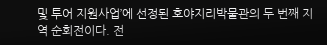및 투어 지원사업’에 선정된 호야지리박물관의 두 번째 지역 순회전이다. 전